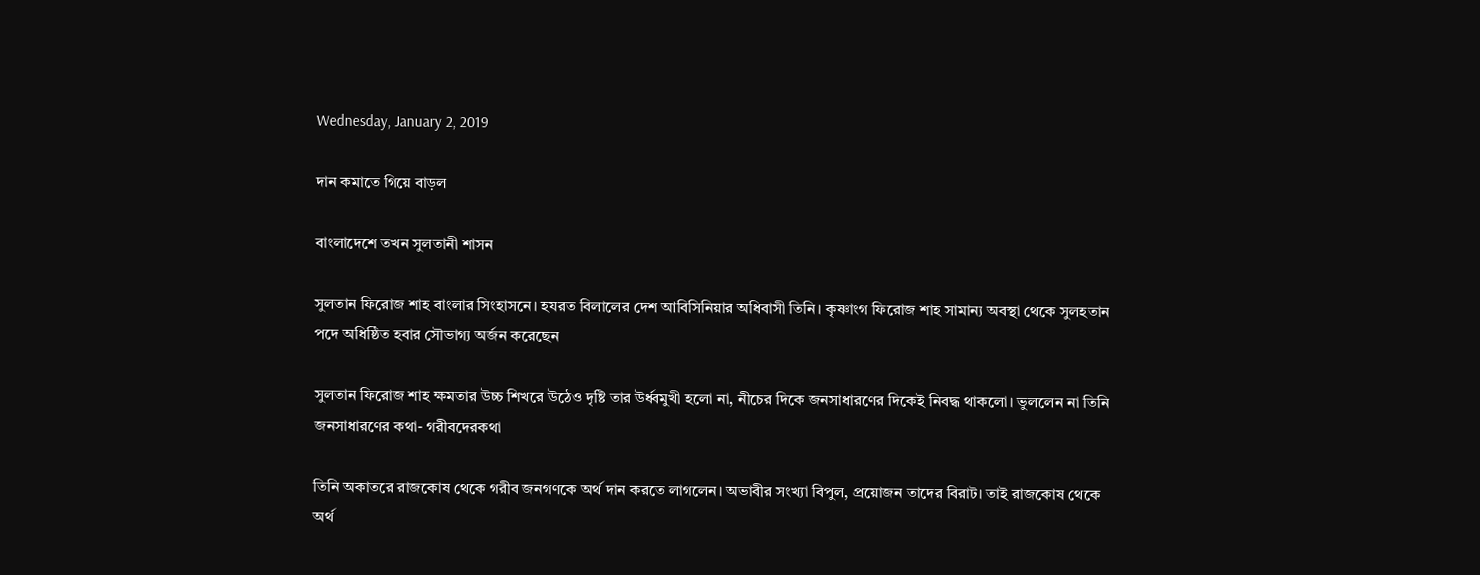Wednesday, January 2, 2019

দান কমাতে গিয়ে বাড়ল

বাংলাদেশে তখন সুলতানী শাসন

সুলতান ফিরোজ শাহ বাংলার সিংহাসনে। হযরত বিলালের দেশ আবিসিনিয়ার অধিবাসী তিনি। কৃষ্ণাংগ ফিরোজ শাহ সামান্য অবস্থা থেকে সুলহতান পদে অধিষ্ঠিত হবার সৌভাগ্য অর্জন করেছেন

সুলতান ফিরোজ শাহ ক্ষমতার উচ্চ শিখরে উঠেও দৃষ্টি তার উর্ধ্বমুখী হলো না, নীচের দিকে জনসাধারণের দিকেই নিবদ্ধ থাকলো। ভুললেন না তিনি জনসাধারণের কথা- গরীবদেরকথা

তিনি অকাতরে রাজকোষ থেকে গরীব জনগণকে অর্থ দান করতে লাগলেন। অভাবীর সংখ্যা বিপুল, প্রয়োজন তাদের বিরাট। তাই রাজকোষ থেকে অর্থ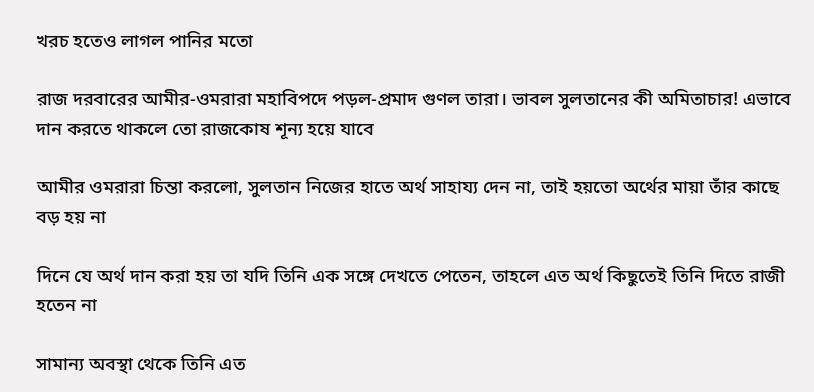খরচ হতেও লাগল পানির মতো

রাজ দরবারের আমীর-ওমরারা মহাবিপদে পড়ল-প্রমাদ গুণল তারা। ভাবল সুলতানের কী অমিতাচার! এভাবে দান করতে থাকলে তো রাজকোষ শূন্য হয়ে যাবে

আমীর ওমরারা চিন্তা করলো, সুলতান নিজের হাতে অর্থ সাহায্য দেন না, তাই হয়তো অর্থের মায়া তাঁর কাছে বড় হয় না

দিনে যে অর্থ দান করা হয় তা যদি তিনি এক সঙ্গে দেখতে পেতেন, তাহলে এত অর্থ কিছুতেই তিনি দিতে রাজী হতেন না

সামান্য অবস্থা থেকে তিনি এত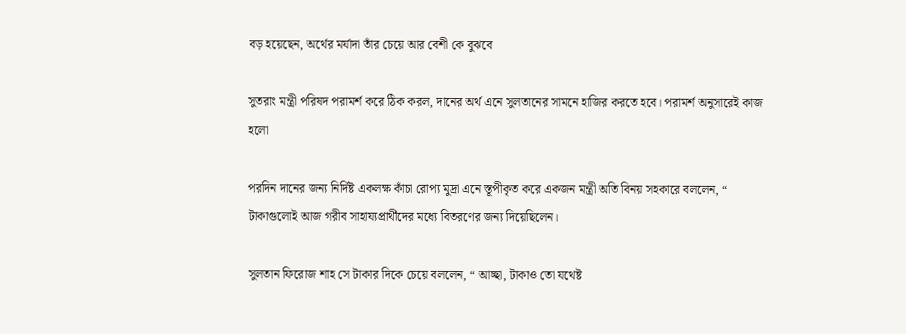বড় হয়েছেন, অর্থের মর্যাদা তাঁর চেয়ে আর বেশী কে বুঝবে

সুতরাং মন্ত্রী পরিষদ পরামর্শ করে ঠিক করল, দানের অর্থ এনে সুলতানের সামনে হাজির করতে হবে। পরামর্শ অনুসারেই কাজ হলো

পরদিন দানের জন্য নির্দিষ্ট একলক্ষ কাঁচা রোপ্য মুদ্রা এনে স্তূপীকৃত করে একজন মন্ত্রী অতি বিনয় সহকারে বললেন, “ টাকাগুলোই আজ গরীব সাহায্যপ্রার্থীদের মধ্যে বিতরণের জন্য দিয়েছিলেন।

সুলতান ফিরোজ শাহ সে টাকার দিকে চেয়ে বললেন, “ আচ্ছা, টাকাও তো যথেষ্ট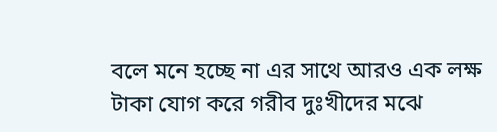বলে মনে হচ্ছে না এর সাথে আরও এক লক্ষ টাকা যোগ করে গরীব দুঃখীদের মঝে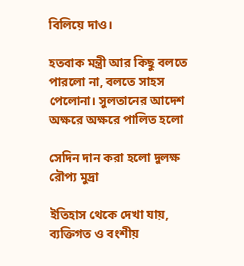বিলিয়ে দাও।

হতবাক মন্ত্রী আর কিছু বলতে পারলো না, বলতে সাহস পেলোনা। সুলতানের আদেশ অক্ষরে অক্ষরে পালিত হলো

সেদিন দান করা হলো দুলক্ষ রৌপ্য মুদ্রা

ইতিহাস থেকে দেখা যায়, ব্যক্তিগত ও বংশীয়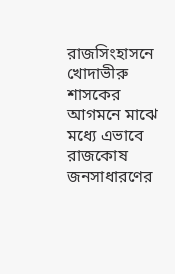রাজসিংহাসনে খোদাভীরু শাসকের আগমনে মাঝে মধ্যে এভাবে রাজকোষ জনসাধারণের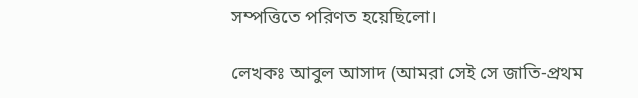সম্পত্তিতে পরিণত হয়েছিলো।

লেখকঃ আবুল আসাদ (আমরা সেই সে জাতি-প্রথম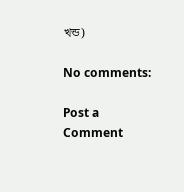খন্ড)

No comments:

Post a Comment